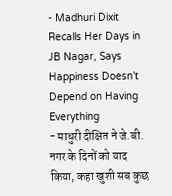- Madhuri Dixit Recalls Her Days in JB Nagar, Says Happiness Doesn’t Depend on Having Everything
- माधुरी दीक्षित ने जे.बी. नगर के दिनों को याद किया, कहा खुशी सब कुछ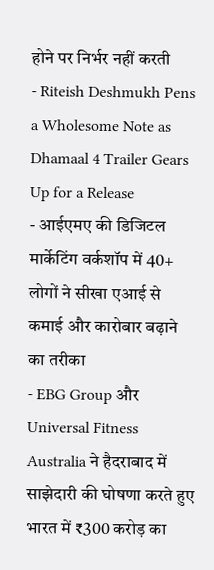होने पर निर्भर नहीं करती
- Riteish Deshmukh Pens a Wholesome Note as Dhamaal 4 Trailer Gears Up for a Release
- आईएमए की डिजिटल मार्केटिंग वर्कशॉप में 40+ लोगों ने सीखा एआई से कमाई और कारोबार बढ़ाने का तरीका
- EBG Group और Universal Fitness Australia ने हैदराबाद में साझेदारी की घोषणा करते हुए भारत में ₹300 करोड़ का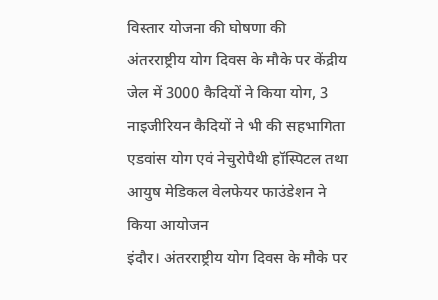विस्तार योजना की घोषणा की
अंतरराष्ट्रीय योग दिवस के मौके पर केंद्रीय जेल में 3000 कैदियों ने किया योग, 3 नाइजीरियन कैदियों ने भी की सहभागिता
एडवांस योग एवं नेचुरोपैथी हॉस्पिटल तथा आयुष मेडिकल वेलफेयर फाउंडेशन ने किया आयोजन
इंदौर। अंतरराष्ट्रीय योग दिवस के मौके पर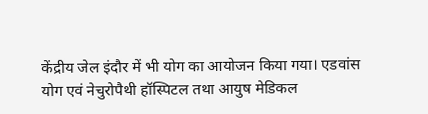केंद्रीय जेल इंदौर में भी योग का आयोजन किया गया। एडवांस योग एवं नेचुरोपैथी हॉस्पिटल तथा आयुष मेडिकल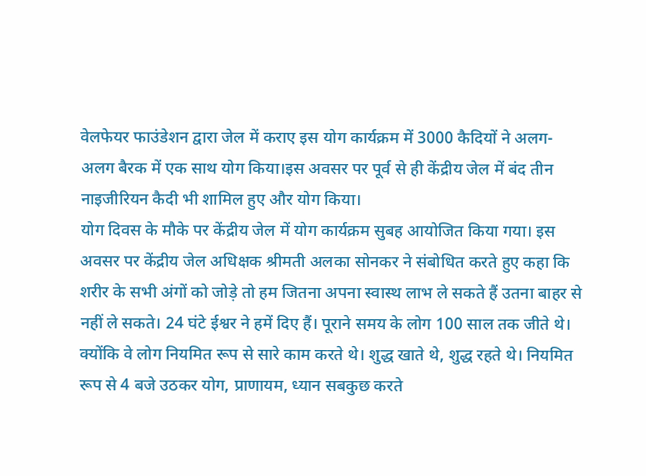वेलफेयर फाउंडेशन द्वारा जेल में कराए इस योग कार्यक्रम में 3000 कैदियों ने अलग-अलग बैरक में एक साथ योग किया।इस अवसर पर पूर्व से ही केंद्रीय जेल में बंद तीन नाइजीरियन कैदी भी शामिल हुए और योग किया।
योग दिवस के मौके पर केंद्रीय जेल में योग कार्यक्रम सुबह आयोजित किया गया। इस अवसर पर केंद्रीय जेल अधिक्षक श्रीमती अलका सोनकर ने संबोधित करते हुए कहा कि शरीर के सभी अंगों को जोड़े तो हम जितना अपना स्वास्थ लाभ ले सकते हैं उतना बाहर से नहीं ले सकते। 24 घंटे ईश्वर ने हमें दिए हैं। पूराने समय के लोग 100 साल तक जीते थे। क्योंकि वे लोग नियमित रूप से सारे काम करते थे। शुद्ध खाते थे, शुद्ध रहते थे। नियमित रूप से 4 बजे उठकर योग, प्राणायम, ध्यान सबकुछ करते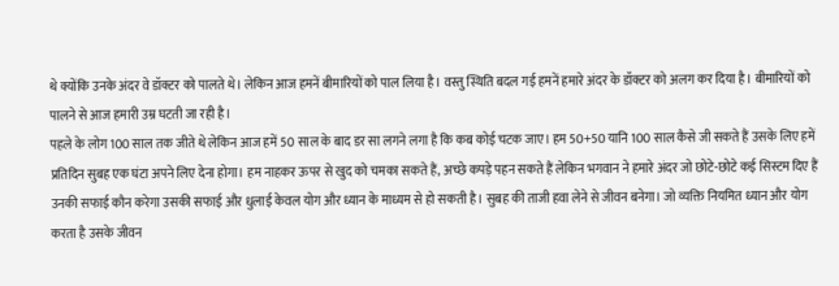थे क्योंकि उनके अंदर वे डॉक्टर को पालते थे। लेकिन आज हमनें बीमारियों को पाल लिया है। वस्तु स्थिति बदल गई हमनें हमारे अंदर के डॉक्टर को अलग कर दिया है। बीमारियों को पालने से आज हमारी उम्र घटती जा रही है।
पहले के लोग 100 साल तक जीते थे लेकिन आज हमें 50 साल के बाद डर सा लगने लगा है कि कब कोई चटक जाए। हम 50+50 यानि 100 साल कैसे जी सकते हैं उसके लिए हमें प्रतिदिन सुबह एक घंटा अपने लिए देना होगा। हम नाहकर ऊपर से खुद को चमका सकते हैं, अच्छे कपड़े पहन सकते हैं लेकिन भगवान ने हमारे अंदर जो छोटे-छोटे कई सिस्टम दिए हैं उनकी सफाई कौन करेगा उसकी सफाई और धुलाई केवल योग और ध्यान के माध्यम से हो सकती है। सुबह की ताजी हवा लेने से जीवन बनेगा। जो व्यक्ति नियमित ध्यान और योग करता है उसके जीवन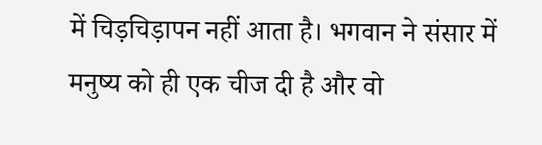में चिड़चिड़ापन नहीं आता है। भगवान ने संसार में मनुष्य को ही एक चीज दी है और वो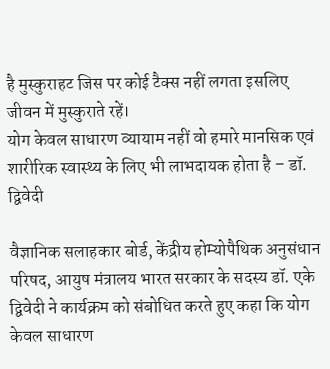है मुस्कुराहट जिस पर कोई टैक्स नहीं लगता इसलिए जीवन में मुस्कुराते रहें।
योग केवल साधारण व्यायाम नहीं वो हमारे मानसिक एवं शारीरिक स्वास्थ्य के लिए भी लाभदायक होता है – डॉ. द्विवेदी

वैज्ञानिक सलाहकार बोर्ड, केंद्रीय होम्योपैथिक अनुसंधान परिषद, आयुष मंत्रालय भारत सरकार के सदस्य डॉ. एके द्विवेदी ने कार्यक्रम को संबोधित करते हुए कहा कि योग केवल साधारण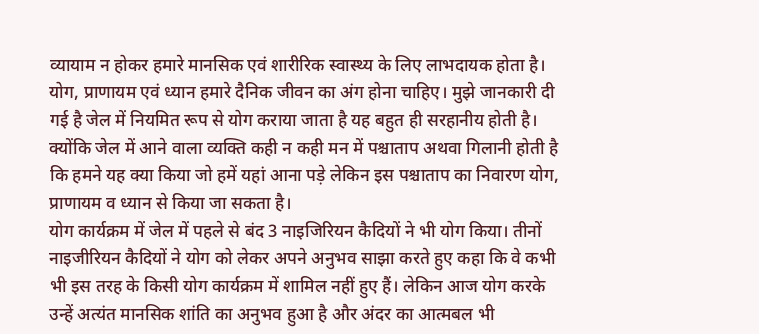व्यायाम न होकर हमारे मानसिक एवं शारीरिक स्वास्थ्य के लिए लाभदायक होता है। योग, प्राणायम एवं ध्यान हमारे दैनिक जीवन का अंग होना चाहिए। मुझे जानकारी दी गई है जेल में नियमित रूप से योग कराया जाता है यह बहुत ही सरहानीय होती है। क्योंकि जेल में आने वाला व्यक्ति कही न कही मन में पश्चाताप अथवा गिलानी होती है कि हमने यह क्या किया जो हमें यहां आना पड़े लेकिन इस पश्चाताप का निवारण योग, प्राणायम व ध्यान से किया जा सकता है।
योग कार्यक्रम में जेल में पहले से बंद 3 नाइजिरियन कैदियों ने भी योग किया। तीनों नाइजीरियन कैदियों ने योग को लेकर अपने अनुभव साझा करते हुए कहा कि वे कभी भी इस तरह के किसी योग कार्यक्रम में शामिल नहीं हुए हैं। लेकिन आज योग करके उन्हें अत्यंत मानसिक शांति का अनुभव हुआ है और अंदर का आत्मबल भी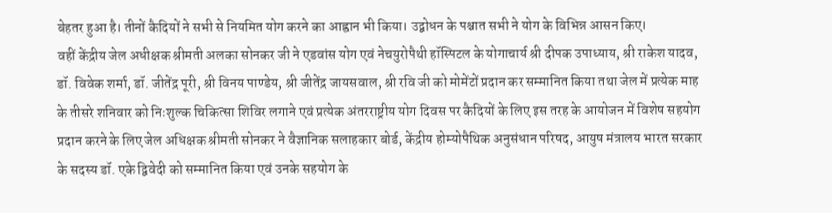बेहतर हुआ है। तीनों कैदियों ने सभी से नियमित योग करने का आह्वान भी किया। उद्बोधन के पश्चात सभी ने योग के विभिन्न आसन किए।
वहीं केंद्रीय जेल अधीक्षक श्रीमती अलका सोनकर जी ने एडवांस योग एवं नेचयुरोपैथी हॉस्पिटल के योगाचार्य श्री दीपक उपाध्याय, श्री राकेश यादव, डॉ. विवेक शर्मा, डॉ. जीतेंद्र पूरी, श्री विनय पाण्डेय, श्री जीतेंद्र जायसवाल, श्री रवि जी को मोमेंटों प्रदान कर सम्मानित किया तथा जेल में प्रत्येक माह के तीसरे शनिवार को निःशुल्क चिकित्सा शिविर लगाने एवं प्रत्येक अंतरराष्ट्रीय योग दिवस पर कैदियों के लिए इस तरह के आयोजन में विशेष सहयोग प्रदान करने के लिए जेल अधिक्षक श्रीमती सोनकर ने वैज्ञानिक सलाहकार बोर्ड, केंद्रीय होम्योपैथिक अनुसंधान परिषद, आयुष मंत्रालय भारत सरकार के सदस्य डॉ. एके द्विवेदी को सम्मानित किया एवं उनके सहयोग के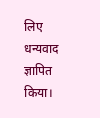लिए धन्यवाद ज्ञापित किया।